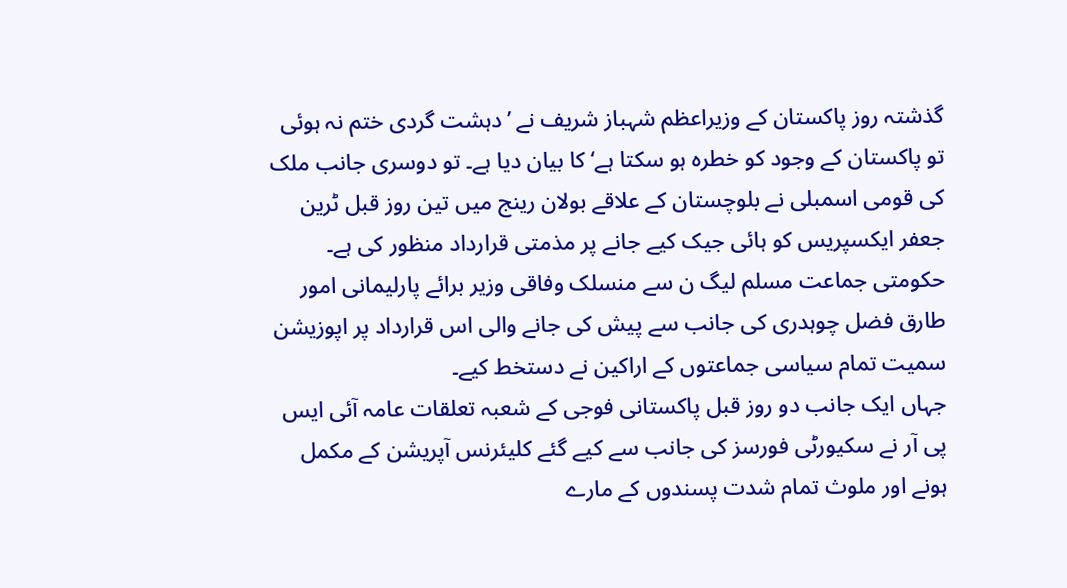گذشتہ روز پاکستان کے وزیراعظم شہباز شریف نے ’دہشت گردی ختم نہ ہوئی تو پاکستان کے وجود کو خطرہ ہو سکتا ہے‘ کا بیان دیا ہے۔ تو دوسری جانب ملک کی قومی اسمبلی نے بلوچستان کے علاقے بولان رینج میں تین روز قبل ٹرین جعفر ایکسپریس کو ہائی جیک کیے جانے پر مذمتی قرارداد منظور کی ہے۔
حکومتی جماعت مسلم لیگ ن سے منسلک وفاقی وزیر برائے پارلیمانی امور طارق فضل چوہدری کی جانب سے پیش کی جانے والی اس قرارداد پر اپوزیشن سمیت تمام سیاسی جماعتوں کے اراکین نے دستخط کیے۔
جہاں ایک جانب دو روز قبل پاکستانی فوجی کے شعبہ تعلقات عامہ آئی ایس پی آر نے سکیورٹی فورسز کی جانب سے کیے گئے کلیئرنس آپریشن کے مکمل ہونے اور ملوث تمام شدت پسندوں کے مارے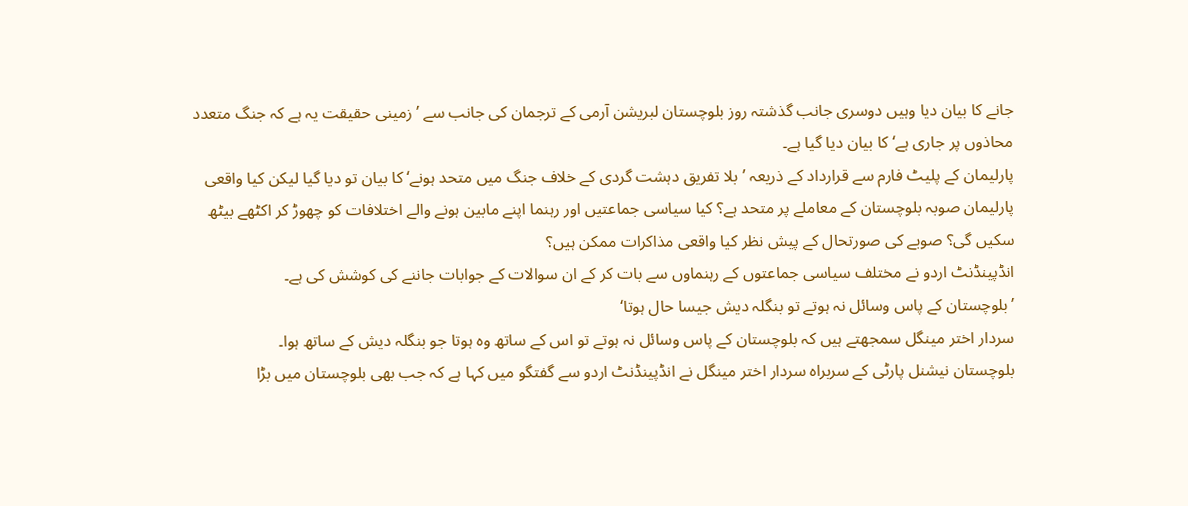جانے کا بیان دیا وہیں دوسری جانب گذشتہ روز بلوچستان لبریشن آرمی کے ترجمان کی جانب سے ’زمینی حقیقت یہ ہے کہ جنگ متعدد محاذوں پر جاری ہے‘ کا بیان دیا گیا ہے۔
پارلیمان کے پلیٹ فارم سے قرارداد کے ذریعہ ’بلا تفریق دہشت گردی کے خلاف جنگ میں متحد ہونے‘ کا بیان تو دیا گیا لیکن کیا واقعی پارلیمان صوبہ بلوچستان کے معاملے پر متحد ہے؟ کیا سیاسی جماعتیں اور رہنما اپنے مابین ہونے والے اختلافات کو چھوڑ کر اکٹھے بیٹھ سکیں گی؟ صوبے کی صورتحال کے پیش نظر کیا واقعی مذاکرات ممکن ہیں؟
انڈپینڈنٹ اردو نے مختلف سیاسی جماعتوں کے رہنماوں سے بات کر کے ان سوالات کے جوابات جاننے کی کوشش کی ہے۔
’بلوچستان کے پاس وسائل نہ ہوتے تو بنگلہ دیش جیسا حال ہوتا‘
سردار اختر مینگل سمجھتے ہیں کہ بلوچستان کے پاس وسائل نہ ہوتے تو اس کے ساتھ وہ ہوتا جو بنگلہ دیش کے ساتھ ہوا۔
بلوچستان نیشنل پارٹی کے سربراہ سردار اختر مینگل نے انڈپینڈنٹ اردو سے گفتگو میں کہا ہے کہ جب بھی بلوچستان میں بڑا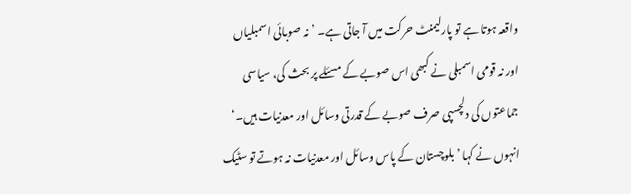واقعہ ہوتا ہے تو پارلیمنٹ حرکت میں آ جاتی ہے۔ ’نہ صوبائی اسمبلیاں اور نہ قومی اسمبلی نے کبھی اس صوبے کے مسئلے پر بحث کی، سیاسی جماعتوں کی دلچسپی صرف صوبے کے قدرتی وسائل اور معدنیات ہیں۔‘
انہوں نے کہا ’بلوچستان کے پاس وسائل اور معدنیات نہ ہوتے تو سٹیک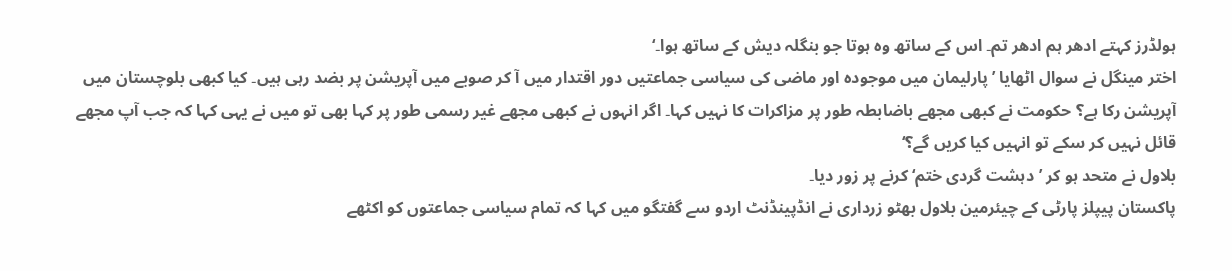ہولڈرز کہتے ادھر ہم ادھر تم۔ اس کے ساتھ وہ ہوتا جو بنگلہ دیش کے ساتھ ہوا۔‘
اختر مینگل نے سوال اٹھایا ’پارلیمان میں موجودہ اور ماضی کی سیاسی جماعتیں دور اقتدار میں آ کر صوبے میں آپریشن پر بضد رہی ہیں۔ کیا کبھی بلوچستان میں آپریشن رکا ہے؟ حکومت نے کبھی مجھے باضابطہ طور پر مزاکرات کا نہیں کہا۔ اگر انہوں نے کبھی مجھے غیر رسمی طور پر کہا بھی تو میں نے یہی کہا کہ جب آپ مجھے قائل نہیں کر سکے تو انہیں کیا کریں گے؟‘
بلاول نے متحد ہو کر ’دہشت گردی ختم‘ کرنے پر زور دیا۔
پاکستان پیپلز پارٹی کے چیئرمین بلاول بھٹو زرداری نے انڈپینڈنٹ اردو سے گفتگو میں کہا کہ تمام سیاسی جماعتوں کو اکٹھے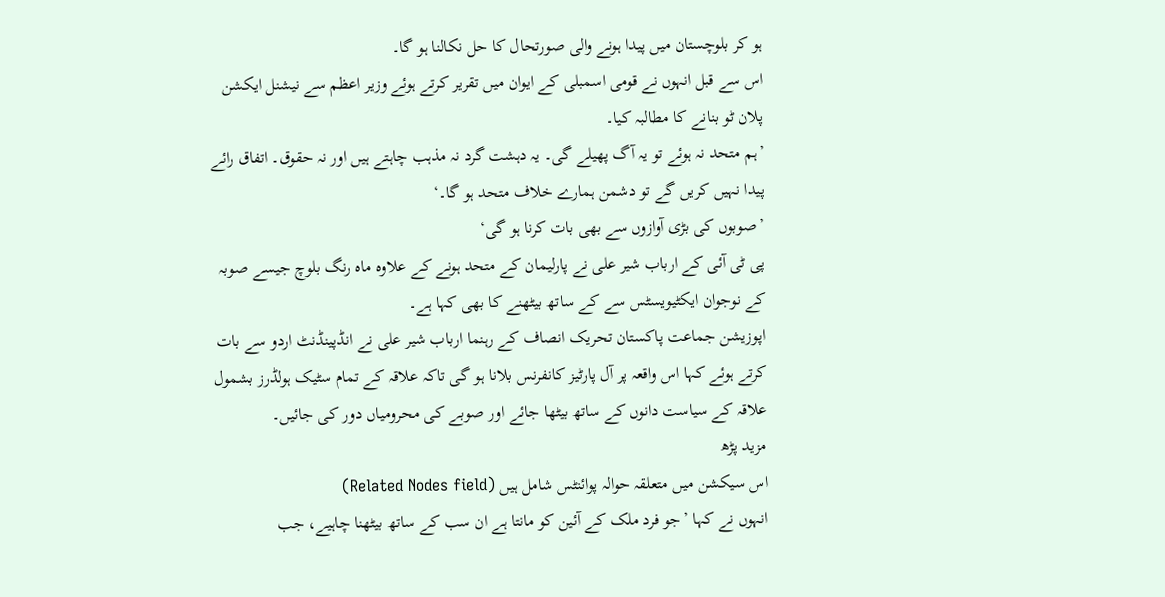ہو کر بلوچستان میں پیدا ہونے والی صورتحال کا حل نکالنا ہو گا۔
اس سے قبل انہوں نے قومی اسمبلی کے ایوان میں تقریر کرتے ہوئے وزیر اعظم سے نیشنل ایکشن پلان ٹو بنانے کا مطالبہ کیا۔
’ہم متحد نہ ہوئے تو یہ آگ پھیلے گی۔ یہ دہشت گرد نہ مذہب چاہتے ہیں اور نہ حقوق۔ اتفاق رائے پیدا نہیں کریں گے تو دشمن ہمارے خلاف متحد ہو گا۔‘
’صوبوں کی بڑی آوازوں سے بھی بات کرنا ہو گی‘
پی ٹی آئی کے ارباب شیر علی نے پارلیمان کے متحد ہونے کے علاوہ ماہ رنگ بلوچ جیسے صوبہ کے نوجوان ایکٹیویسٹس سے کے ساتھ بیٹھنے کا بھی کہا ہے۔
اپوزیشن جماعت پاکستان تحریک انصاف کے رہنما ارباب شیر علی نے انڈپینڈنٹ اردو سے بات کرتے ہوئے کہا اس واقعہ پر آل پارٹیز کانفرنس بلانا ہو گی تاکہ علاقہ کے تمام سٹیک ہولڈرز بشمول علاقہ کے سیاست دانوں کے ساتھ بیٹھا جائے اور صوبے کی محرومیاں دور کی جائیں۔
مزید پڑھ
اس سیکشن میں متعلقہ حوالہ پوائنٹس شامل ہیں (Related Nodes field)
انہوں نے کہا ’جو فرد ملک کے آئین کو مانتا ہے ان سب کے ساتھ بیٹھنا چاہیے، جب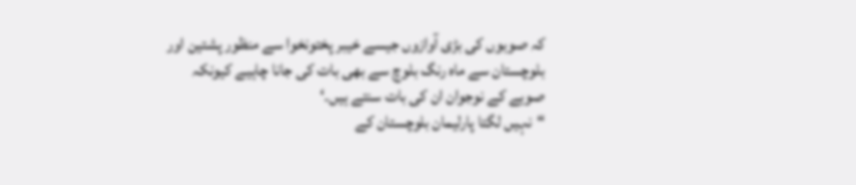کہ صوبوں کی بڑی آوازوں جیسے خیبر پختونخوا سے منظور پشتین اور بلوچستان سے ماہ رنگ بلوچ سے بھی بات کی جانا چاہیے کیونکہ صوبے کے نوجوان ان کی بات سنتے ہیں۔‘
“نہیں لگتا پارلیمان بلوچستان کے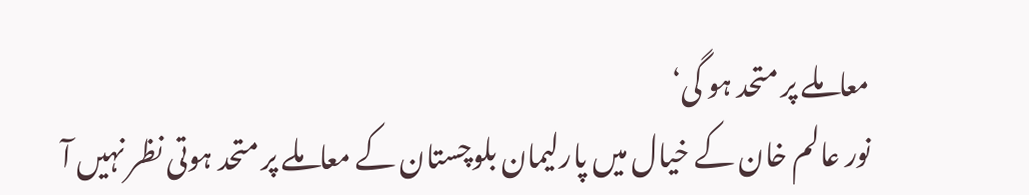معاملے پر متحد ہو گی‘
نور عالم خان کے خیال میں پارلیمان بلوچستان کے معاملے پر متحد ہوتی نظر نہیں آ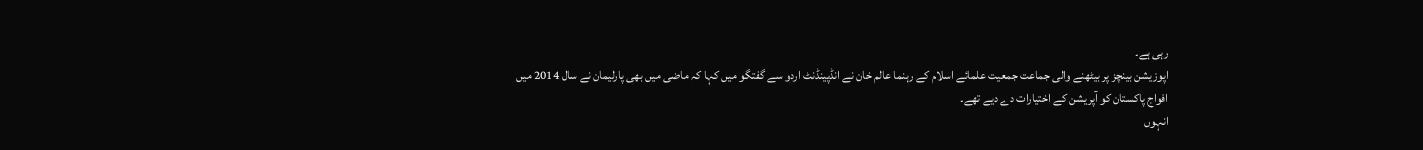رہی ہے۔
اپوزیشن بینچز پر بیٹھنے والی جماعت جمعیت علمائے اسلام کے رہنما عالم خان نے انڈپینڈنٹ اردو سے گفتگو میں کہا کہ ماضی میں بھی پارلیمان نے سال 2014 میں افواج پاکستان کو آپریشن کے اختیارات دے دیے تھے۔
انہوں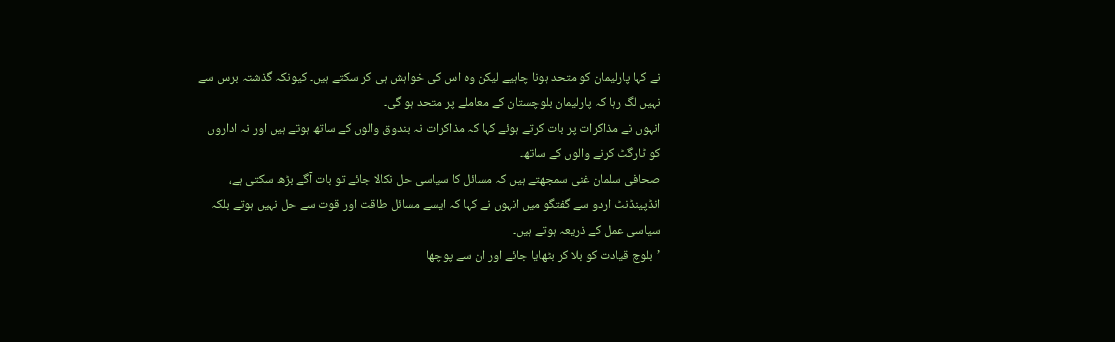نے کہا پارلیمان کو متحد ہونا چاہیے لیکن وہ اس کی خواہش ہی کر سکتے ہیں۔ کیونکہ گذشتہ برس سے نہیں لگ رہا کہ پارلیمان بلوچستان کے معاملے پر متحد ہو گی۔
انہوں نے مذاکرات پر بات کرتے ہوئے کہا کہ مذاکرات نہ بندوق والوں کے ساتھ ہوتے ہیں اور نہ اداروں کو ٹارگٹ کرنے والوں کے ساتھ۔
صحافی سلمان غنی سمجھتے ہیں کہ مسائل کا سیاسی حل نکالا جائے تو بات آگے بڑھ سکتی ہے،
انڈپینڈنٹ اردو سے گفتگو میں انہوں نے کہا کہ ایسے مسائل طاقت اور قوت سے حل نہیں ہوتے بلکہ سیاسی عمل کے ذریعہ ہوتے ہیں۔
’بلوچ قیادت کو بلا کر بٹھایا جائے اور ان سے پوچھا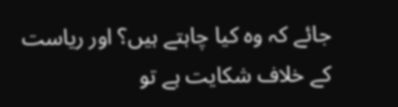جائے کہ وہ کیا چاہتے ہیں؟ اور ریاست کے خلاف شکایت ہے تو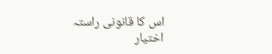اس کا قانونی راستہ اختیار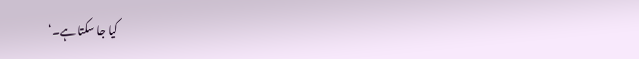کیا جا سکتا ہے۔‘